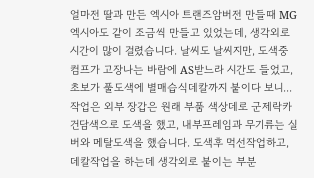얼마전 딸과 만든 엑시아 트랜즈암버전 만들때 MG엑시아도 같이 조금씩 만들고 있었는데, 생각외로 시간이 많이 걸렸습니다. 날씨도 날씨지만, 도색중 컴프가 고장나는 바람에 AS받느라 시간도 들었고, 초보가 풀도색에 별매습식데칼까지 붙이다 보니...
작업은 외부 장갑은 원래 부품 색상데로 군제락카 건담색으로 도색을 했고, 내부프레임과 무기류는 실버와 메탈도색을 했습니다. 도색후 먹선작업하고, 데칼작업을 하는데 생각외로 붙이는 부분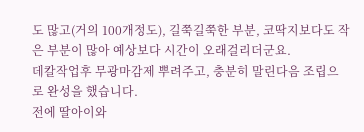도 많고(거의 100개정도), 길쭉길쭉한 부분, 코딱지보다도 작은 부분이 많아 예상보다 시간이 오래걸리더군요.
데칼작업후 무광마감제 뿌려주고, 충분히 말린다음 조립으로 완성을 했습니다.
전에 딸아이와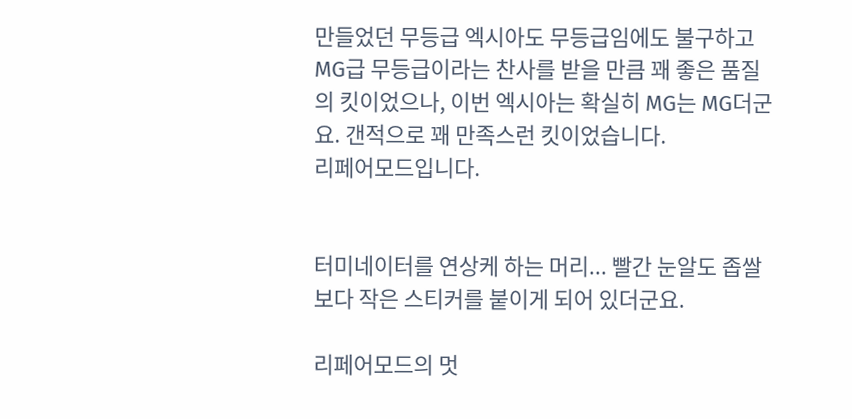만들었던 무등급 엑시아도 무등급임에도 불구하고 MG급 무등급이라는 찬사를 받을 만큼 꽤 좋은 품질의 킷이었으나, 이번 엑시아는 확실히 MG는 MG더군요. 갠적으로 꽤 만족스런 킷이었습니다.
리페어모드입니다.


터미네이터를 연상케 하는 머리... 빨간 눈알도 좁쌀보다 작은 스티커를 붙이게 되어 있더군요.

리페어모드의 멋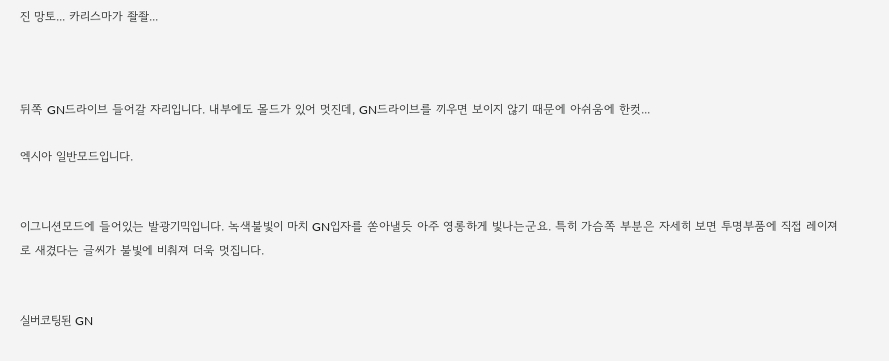진 망토... 카리스마가 좔좔...



뒤쪽 GN드라이브 들어갈 자리입니다. 내부에도 몰드가 있어 멋진데, GN드라이브를 끼우면 보이지 않기 때문에 아쉬움에 한컷...

엑시아 일반모드입니다.


이그니션모드에 들어있는 발광기믹입니다. 녹색불빛이 마치 GN입자를 쏟아낼듯 아주 영롱하게 빛나는군요. 특히 가슴쪽 부분은 자세히 보면 투명부품에 직접 레이져로 새겼다는 글씨가 불빛에 비춰져 더욱 멋집니다.


실버코팅된 GN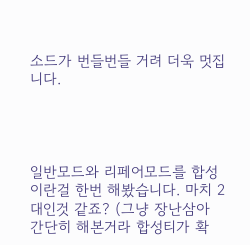소드가 번들번들 거려 더욱 멋집니다.




일반모드와 리페어모드를 합성이란걸 한번 해봤습니다. 마치 2대인것 같죠? (그냥 장난삼아 간단히 해본거라 합성티가 확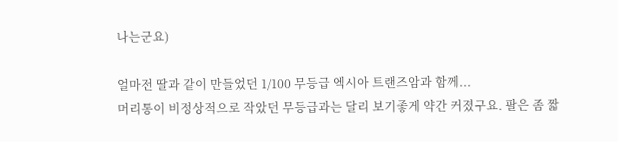나는군요)

얼마전 딸과 같이 만들었던 1/100 무등급 엑시아 트랜즈암과 함께...
머리통이 비정상적으로 작았던 무등급과는 달리 보기좋게 약간 커졌구요. 팔은 좀 짧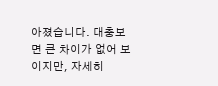아졌습니다. 대충보면 큰 차이가 없어 보이지만, 자세히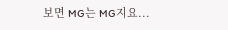보면 MG는 MG지요...